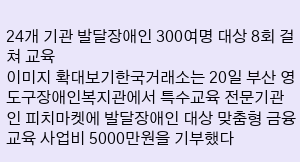24개 기관 발달장애인 300여명 대상 8회 걸쳐 교육
이미지 확대보기한국거래소는 20일 부산 영도구장애인복지관에서 특수교육 전문기관인 피치마켓에 발달장애인 대상 맞춤형 금융교육 사업비 5000만원을 기부했다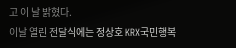고 이 날 밝혔다.
이날 열린 전달식에는 정상호 KRX국민행복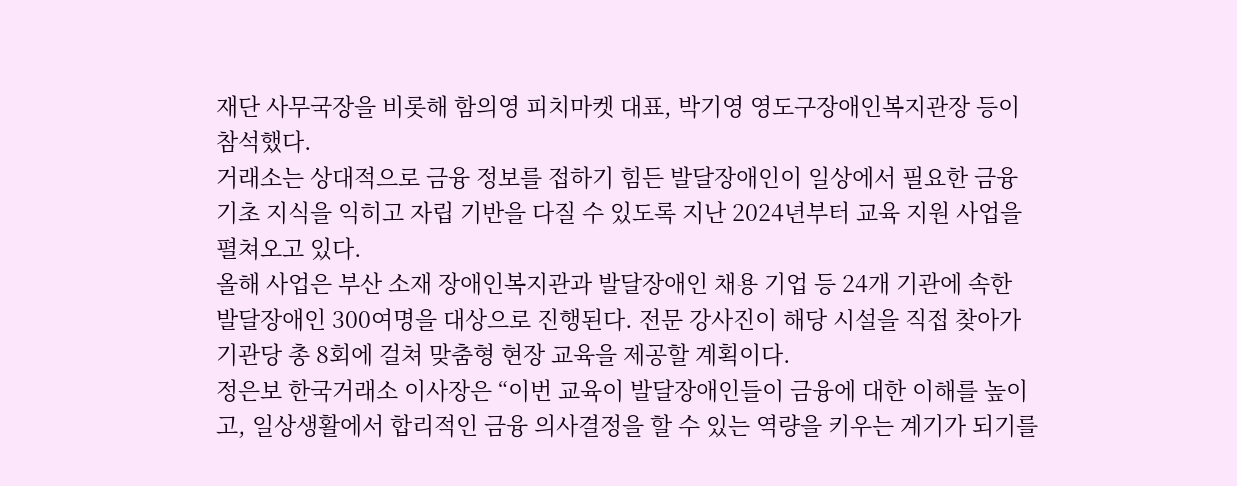재단 사무국장을 비롯해 함의영 피치마켓 대표, 박기영 영도구장애인복지관장 등이 참석했다.
거래소는 상대적으로 금융 정보를 접하기 힘든 발달장애인이 일상에서 필요한 금융 기초 지식을 익히고 자립 기반을 다질 수 있도록 지난 2024년부터 교육 지원 사업을 펼쳐오고 있다.
올해 사업은 부산 소재 장애인복지관과 발달장애인 채용 기업 등 24개 기관에 속한 발달장애인 300여명을 대상으로 진행된다. 전문 강사진이 해당 시설을 직접 찾아가 기관당 총 8회에 걸쳐 맞춤형 현장 교육을 제공할 계획이다.
정은보 한국거래소 이사장은 “이번 교육이 발달장애인들이 금융에 대한 이해를 높이고, 일상생활에서 합리적인 금융 의사결정을 할 수 있는 역량을 키우는 계기가 되기를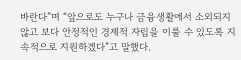바란다”며 “앞으로도 누구나 금융생활에서 소외되지 않고 보다 안정적인 경제적 자립을 이룰 수 있도록 지속적으로 지원하겠다”고 말했다.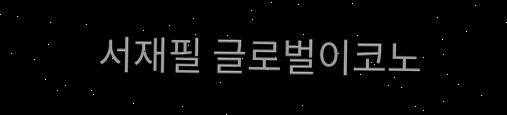서재필 글로벌이코노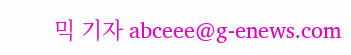믹 기자 abceee@g-enews.com